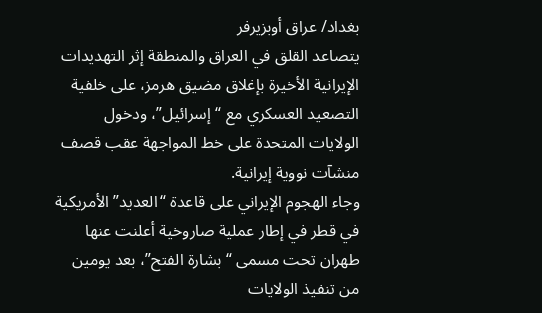بغداد/ عراق أوبزيرفر
يتصاعد القلق في العراق والمنطقة إثر التهديدات الإيرانية الأخيرة بإغلاق مضيق هرمز، على خلفية التصعيد العسكري مع “إسرائيل”، ودخول الولايات المتحدة على خط المواجهة عقب قصف منشآت نووية إيرانية.
وجاء الهجوم الإيراني على قاعدة “العديد” الأمريكية في قطر في إطار عملية صاروخية أعلنت عنها طهران تحت مسمى “بشارة الفتح”، بعد يومين من تنفيذ الولايات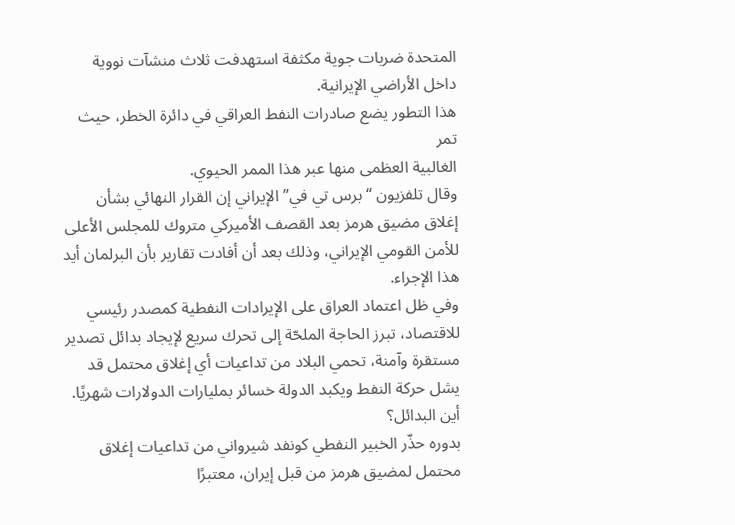المتحدة ضربات جوية مكثفة استهدفت ثلاث منشآت نووية داخل الأراضي الإيرانية.
هذا التطور يضع صادرات النفط العراقي في دائرة الخطر، حيث تمر
الغالبية العظمى منها عبر هذا الممر الحيوي.
وقال تلفزيون “برس تي في” الإيراني إن القرار النهائي بشأن إغلاق مضيق هرمز بعد القصف الأميركي متروك للمجلس الأعلى للأمن القومي الإيراني، وذلك بعد أن أفادت تقارير بأن البرلمان أيد هذا الإجراء.
وفي ظل اعتماد العراق على الإيرادات النفطية كمصدر رئيسي للاقتصاد، تبرز الحاجة الملحّة إلى تحرك سريع لإيجاد بدائل تصدير مستقرة وآمنة، تحمي البلاد من تداعيات أي إغلاق محتمل قد يشل حركة النفط ويكبد الدولة خسائر بمليارات الدولارات شهريًا.
أين البدائل؟
بدوره حذّر الخبير النفطي كونفد شيرواني من تداعيات إغلاق محتمل لمضيق هرمز من قبل إيران، معتبرًا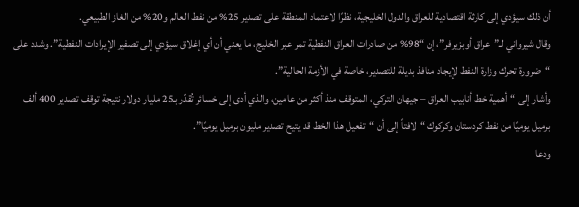أن ذلك سيؤدي إلى كارثة اقتصادية للعراق والدول الخليجية، نظرًا لاعتماد المنطقة على تصدير 25% من نفط العالم و20% من الغاز الطبيعي.
وقال شيرواني لـ”عراق أوبزيرفر”، إن “98% من صادرات العراق النفطية تمر عبر الخليج، ما يعني أن أي إغلاق سيؤدي إلى تصفير الإيرادات النفطية”. وشدد على “ضرورة تحرك وزارة النفط لإيجاد منافذ بديلة للتصدير، خاصة في الأزمة الحالية”.
وأشار إلى “أهمية خط أنابيب العراق – جيهان التركي، المتوقف منذ أكثر من عامين، والذي أدى إلى خسائر تُقدّر بـ25 مليار دولار نتيجة توقف تصدير 400 ألف برميل يوميًا من نفط كردستان وكركوك “لافتاً إلى أن “تفعيل هذا الخط قد يتيح تصدير مليون برميل يوميًا”.
ودعا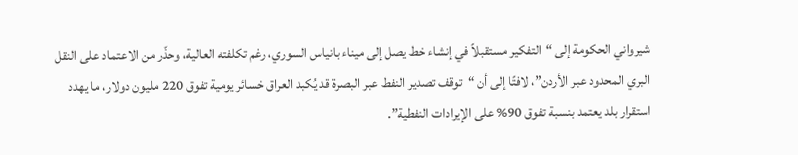شيرواني الحكومة إلى “التفكير مستقبلاً في إنشاء خط يصل إلى ميناء بانياس السوري، رغم تكلفته العالية، وحذّر من الاعتماد على النقل البري المحدود عبر الأردن”، لافتًا إلى أن “توقف تصدير النفط عبر البصرة قد يُكبد العراق خسائر يومية تفوق 220 مليون دولار، ما يهدد استقرار بلد يعتمد بنسبة تفوق 90% على الإيرادات النفطية”.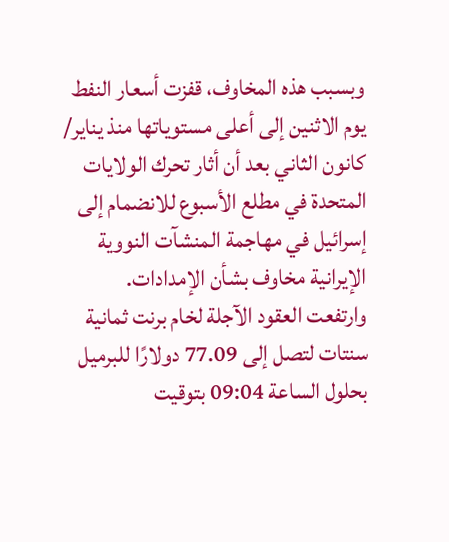وبسبب هذه المخاوف، قفزت أسعار النفط يوم الاثنين إلى أعلى مستوياتها منذ يناير/ كانون الثاني بعد أن أثار تحرك الولايات المتحدة في مطلع الأسبوع للانضمام إلى إسرائيل في مهاجمة المنشآت النووية الإيرانية مخاوف بشأن الإمدادات.
وارتفعت العقود الآجلة لخام برنت ثمانية سنتات لتصل إلى 77.09 دولارًا للبرميل بحلول الساعة 09:04 بتوقيت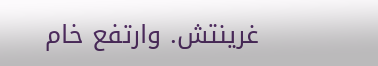غرينتش. وارتفع خام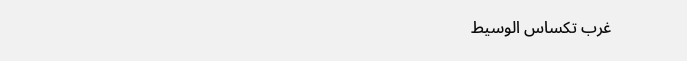غرب تكساس الوسيط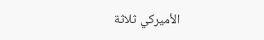الأميركي ثلاثة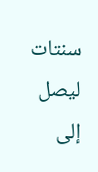سنتات ليصل إلى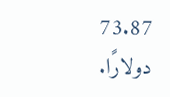73.87 دولارًا.